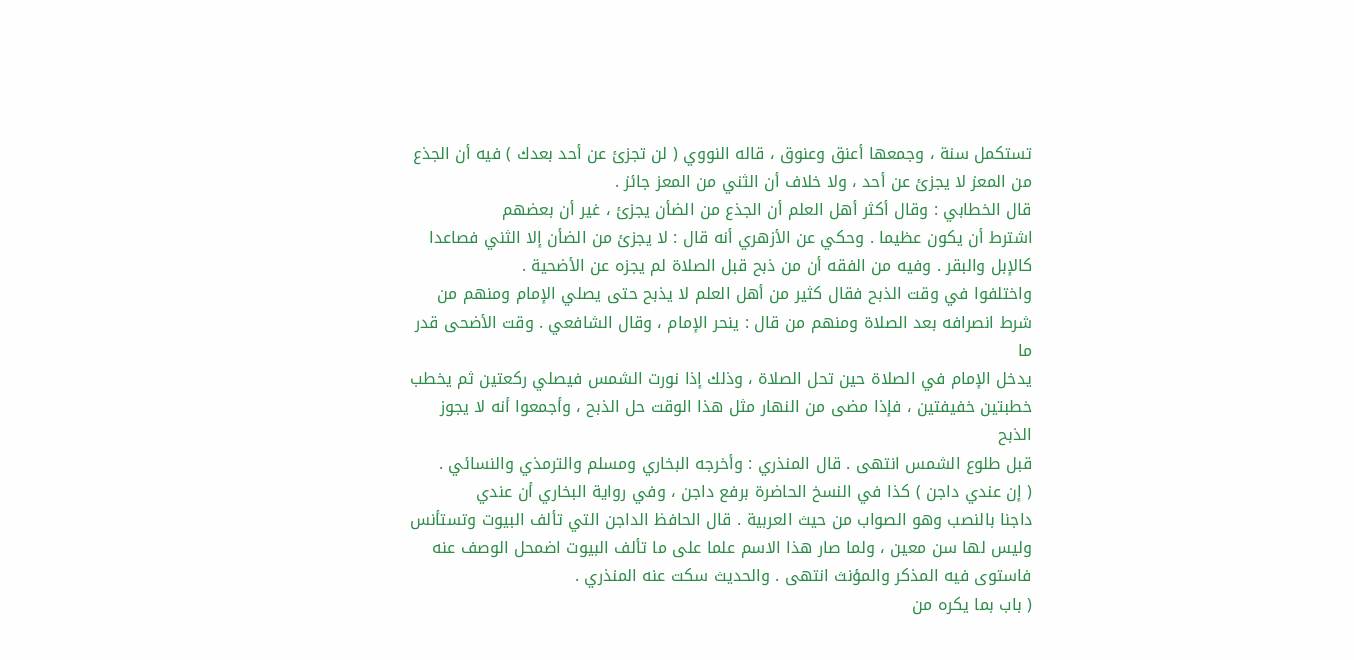تستكمل سنة ، وجمعها أعنق وعنوق ، قاله النووي ( لن تجزئ عن أحد بعدك ) فيه أن الجذع
من المعز لا يجزئ عن أحد ، ولا خلاف أن الثني من المعز جائز .
قال الخطابي : وقال أكثر أهل العلم أن الجذع من الضأن يجزئ ، غير أن بعضهم
اشترط أن يكون عظيما . وحكي عن الأزهري أنه قال : لا يجزئ من الضأن إلا الثني فصاعدا
كالإبل والبقر . وفيه من الفقه أن من ذبح قبل الصلاة لم يجزه عن الأضحية .
واختلفوا في وقت الذبح فقال كثير من أهل العلم لا يذبح حتى يصلي الإمام ومنهم من
شرط انصرافه بعد الصلاة ومنهم من قال : ينحر الإمام ، وقال الشافعي . وقت الأضحى قدر ما
يدخل الإمام في الصلاة حين تحل الصلاة ، وذلك إذا نورت الشمس فيصلي ركعتين ثم يخطب
خطبتين خفيفتين ، فإذا مضى من النهار مثل هذا الوقت حل الذبح ، وأجمعوا أنه لا يجوز الذبح
قبل طلوع الشمس انتهى . قال المنذري : وأخرجه البخاري ومسلم والترمذي والنسائي .
( إن عندي داجن ) كذا في النسخ الحاضرة برفع داجن ، وفي رواية البخاري أن عندي
داجنا بالنصب وهو الصواب من حيث العربية . قال الحافظ الداجن التي تألف البيوت وتستأنس
وليس لها سن معين ، ولما صار هذا الاسم علما على ما تألف البيوت اضمحل الوصف عنه
فاستوى فيه المذكر والمؤنث انتهى . والحديث سكت عنه المنذري .
( باب بما يكره من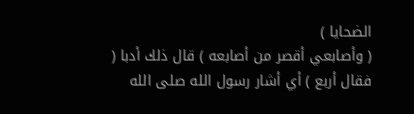الضحايا )
( وأصابعي أقصر من أصابعه ) قال ذلك أدبا ( فقال أربع ) أي أشار رسول الله صلى الله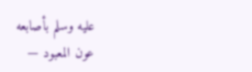عليه وسلم بأصابعه
عون المعبود —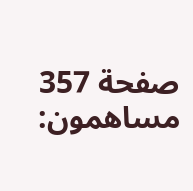صفحة 357
مساهمون: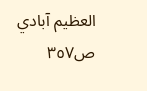العظيم آبادي
ص٣٥٧